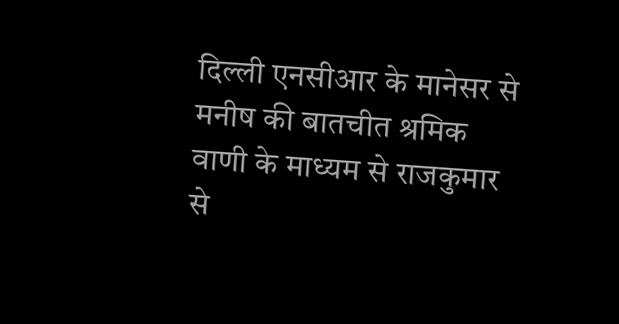दिल्ली एनसीआर के मानेसर से मनीष की बातचीत श्रमिक वाणी के माध्यम से राजकुमार से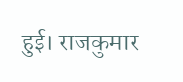हुई। राजकुमार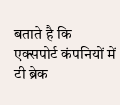बताते है कि एक्सपोर्ट कंपनियों में टी ब्रेक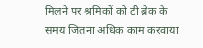मिलने पर श्रमिकों को टी ब्रेक के समय जितना अधिक काम करवाया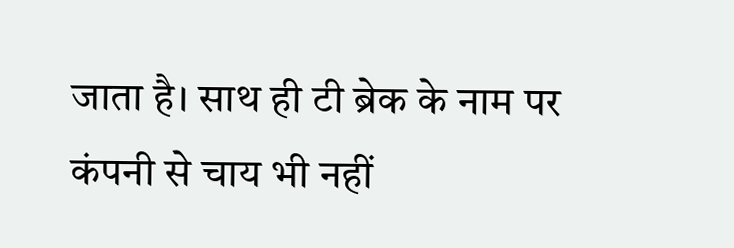जाता है। साथ ही टी ब्रेक के नाम पर कंपनी से चाय भी नहीं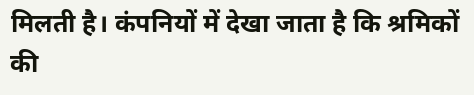मिलती है। कंपनियों में देखा जाता है कि श्रमिकों की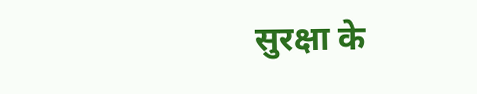सुरक्षा के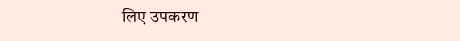लिए उपकरण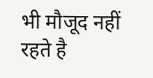भी मौजूद नहीं रहते है